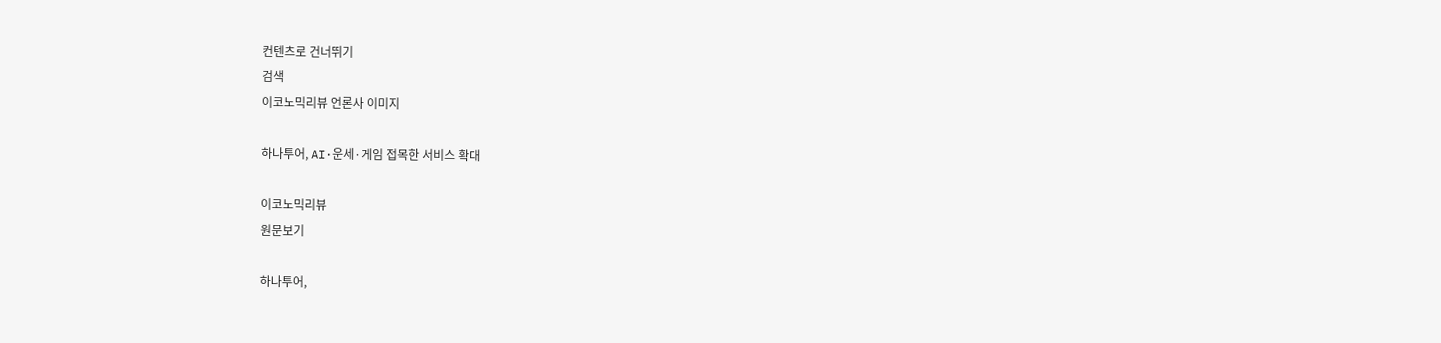컨텐츠로 건너뛰기
검색
이코노믹리뷰 언론사 이미지

하나투어, AI·운세·게임 접목한 서비스 확대

이코노믹리뷰
원문보기

하나투어,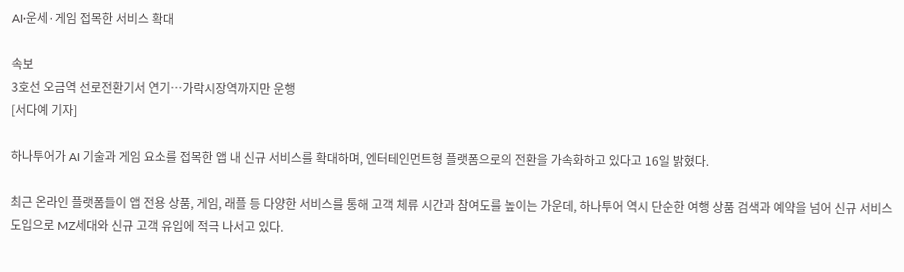AI·운세·게임 접목한 서비스 확대

속보
3호선 오금역 선로전환기서 연기…가락시장역까지만 운행
[서다예 기자]

하나투어가 AI 기술과 게임 요소를 접목한 앱 내 신규 서비스를 확대하며, 엔터테인먼트형 플랫폼으로의 전환을 가속화하고 있다고 16일 밝혔다.

최근 온라인 플랫폼들이 앱 전용 상품, 게임, 래플 등 다양한 서비스를 통해 고객 체류 시간과 참여도를 높이는 가운데, 하나투어 역시 단순한 여행 상품 검색과 예약을 넘어 신규 서비스 도입으로 MZ세대와 신규 고객 유입에 적극 나서고 있다.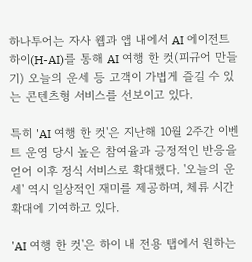하나투어는 자사 웹과 앱 내에서 AI 에이전트 하이(H-AI)를 통해 AI 여행 한 컷(피규어 만들기) 오늘의 운세 등 고객이 가볍게 즐길 수 있는 콘텐츠형 서비스를 선보이고 있다.

특히 'AI 여행 한 컷'은 지난해 10월 2주간 이벤트 운영 당시 높은 참여율과 긍정적인 반응을 얻어 이후 정식 서비스로 확대했다. '오늘의 운세' 역시 일상적인 재미를 제공하며, 체류 시간 확대에 기여하고 있다.

'AI 여행 한 컷'은 하이 내 전용 탭에서 원하는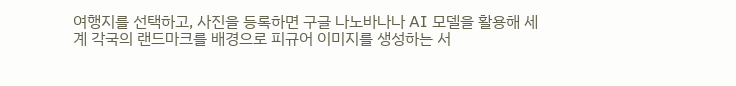여행지를 선택하고, 사진을 등록하면 구글 나노바나나 AI 모델을 활용해 세계 각국의 랜드마크를 배경으로 피규어 이미지를 생성하는 서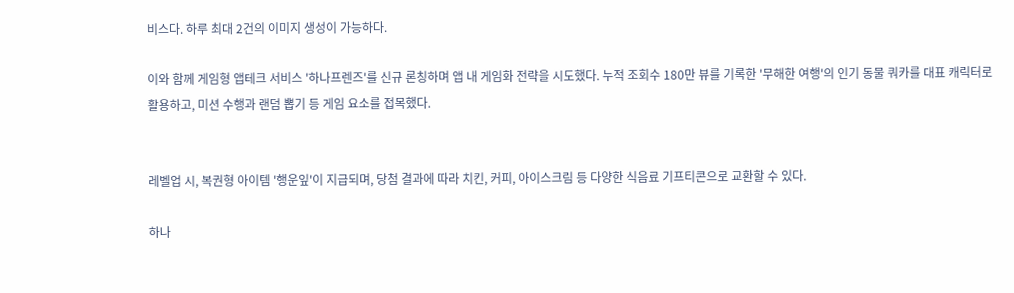비스다. 하루 최대 2건의 이미지 생성이 가능하다.

이와 함께 게임형 앱테크 서비스 '하나프렌즈'를 신규 론칭하며 앱 내 게임화 전략을 시도했다. 누적 조회수 180만 뷰를 기록한 '무해한 여행'의 인기 동물 쿼카를 대표 캐릭터로 활용하고, 미션 수행과 랜덤 뽑기 등 게임 요소를 접목했다.


레벨업 시, 복권형 아이템 '행운잎'이 지급되며, 당첨 결과에 따라 치킨, 커피, 아이스크림 등 다양한 식음료 기프티콘으로 교환할 수 있다.

하나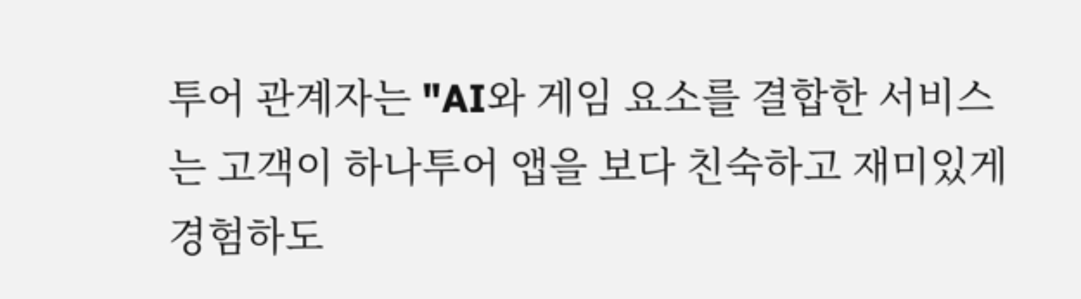투어 관계자는 "AI와 게임 요소를 결합한 서비스는 고객이 하나투어 앱을 보다 친숙하고 재미있게 경험하도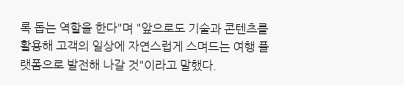록 돕는 역할을 한다"며 "앞으로도 기술과 콘텐츠를 활용해 고객의 일상에 자연스럽게 스며드는 여행 플랫폼으로 발전해 나갈 것"이라고 말했다.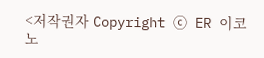<저작권자 Copyright ⓒ ER 이코노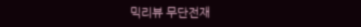믹리뷰 무단전재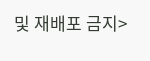및 재배포 금지>